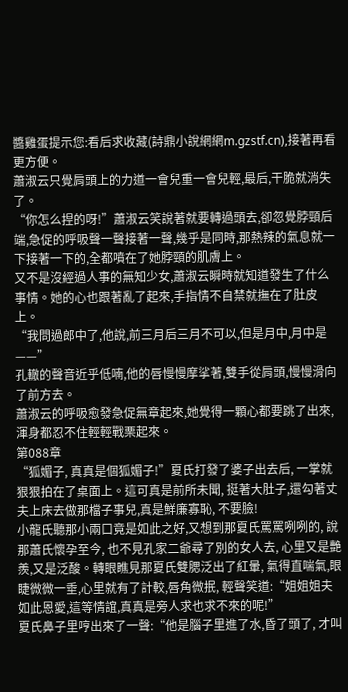醬雞蛋提示您:看后求收藏(詩鼎小說網網m.gzstf.cn),接著再看更方便。
蕭淑云只覺肩頭上的力道一會兒重一會兒輕,最后,干脆就消失了。
“你怎么捏的呀!”蕭淑云笑說著就要轉過頭去,卻忽覺脖頸后端,急促的呼吸聲一聲接著一聲,幾乎是同時,那熱辣的氣息就一下接著一下的,全都噴在了她脖頸的肌膚上。
又不是沒經過人事的無知少女,蕭淑云瞬時就知道發生了什么事情。她的心也跟著亂了起來,手指情不自禁就撫在了肚皮上。
“我問過郎中了,他說,前三月后三月不可以,但是月中,月中是——”
孔轍的聲音近乎低喃,他的唇慢慢摩挲著,雙手從肩頭,慢慢滑向了前方去。
蕭淑云的呼吸愈發急促無章起來,她覺得一顆心都要跳了出來,渾身都忍不住輕輕戰栗起來。
第088章
“狐媚子, 真真是個狐媚子!”夏氏打發了婆子出去后, 一掌就狠狠拍在了桌面上。這可真是前所未聞, 挺著大肚子,還勾著丈夫上床去做那檔子事兒,真是鮮廉寡恥, 不要臉!
小龍氏聽那小兩口竟是如此之好,又想到那夏氏罵罵咧咧的, 說那蕭氏懷孕至今, 也不見孔家二爺尋了別的女人去, 心里又是艷羨,又是泛酸。轉眼瞧見那夏氏雙腮泛出了紅暈, 氣得直喘氣,眼睫微微一垂,心里就有了計較,唇角微抿, 輕聲笑道:“姐姐姐夫如此恩愛,這等情誼,真真是旁人求也求不來的呢!”
夏氏鼻子里哼出來了一聲:“他是腦子里進了水,昏了頭了, 才叫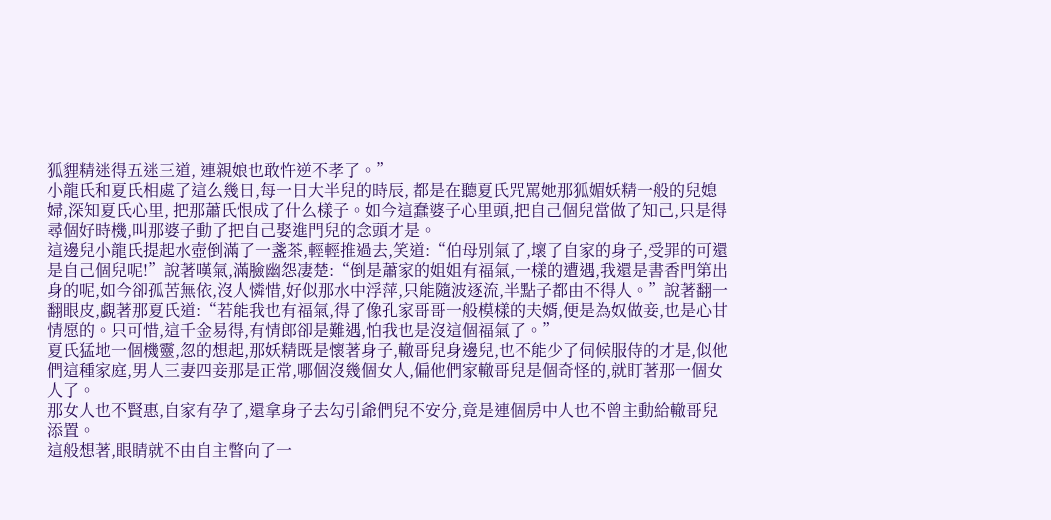狐貍精迷得五迷三道, 連親娘也敢忤逆不孝了。”
小龍氏和夏氏相處了這么幾日,每一日大半兒的時辰, 都是在聽夏氏咒罵她那狐媚妖精一般的兒媳婦,深知夏氏心里, 把那蕭氏恨成了什么樣子。如今這蠢婆子心里頭,把自己個兒當做了知己,只是得尋個好時機,叫那婆子動了把自己娶進門兒的念頭才是。
這邊兒小龍氏提起水壺倒滿了一盞茶,輕輕推過去,笑道:“伯母別氣了,壞了自家的身子,受罪的可還是自己個兒呢!”說著嘆氣,滿臉幽怨凄楚:“倒是蕭家的姐姐有福氣,一樣的遭遇,我還是書香門第出身的呢,如今卻孤苦無依,沒人憐惜,好似那水中浮萍,只能隨波逐流,半點子都由不得人。”說著翻一翻眼皮,覷著那夏氏道:“若能我也有福氣,得了像孔家哥哥一般模樣的夫婿,便是為奴做妾,也是心甘情愿的。只可惜,這千金易得,有情郎卻是難遇,怕我也是沒這個福氣了。”
夏氏猛地一個機靈,忽的想起,那妖精既是懷著身子,轍哥兒身邊兒,也不能少了伺候服侍的才是,似他們這種家庭,男人三妻四妾那是正常,哪個沒幾個女人,偏他們家轍哥兒是個奇怪的,就盯著那一個女人了。
那女人也不賢惠,自家有孕了,還拿身子去勾引爺們兒不安分,竟是連個房中人也不曾主動給轍哥兒添置。
這般想著,眼睛就不由自主瞥向了一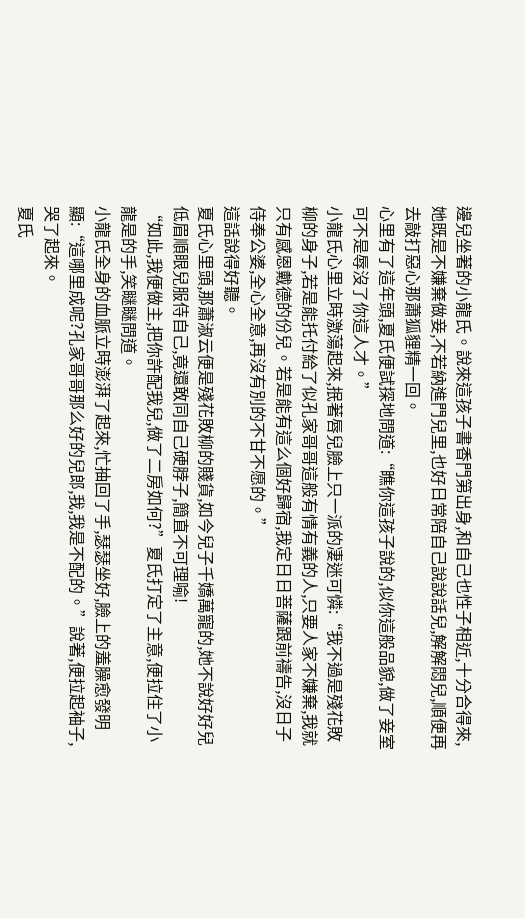邊兒坐著的小龍氏。說來這孩子書香門第出身,和自己也性子相近,十分合得來,她既是不嫌棄做妾,不若納進門兒里,也好日常陪自己說說話兒,解解悶兒,順便再去敲打惡心那蕭狐貍精一回。
心里有了這年頭,夏氏便試探地問道:“瞧你這孩子說的,似你這般品貌,做了妾室可不是辱沒了你這人才。”
小龍氏心里立時激蕩起來,抿著唇兒臉上只一派的凄迷可憐:“我不過是殘花敗柳的身子,若是能托付給了似孔家哥哥這般有情有義的人,只要人家不嫌棄,我就只有感恩戴德的份兒。若是能有這么個好歸宿,我定日日菩薩跟前禱告,沒日子侍奉公婆,全心全意,再沒有別的不甘不愿的。”
這話說得好聽。
夏氏心里頭,那蕭淑云便是殘花敗柳的賤貨,如今兒子千嬌萬寵的,她不說好好兒低眉順眼兒服侍自己,竟還敢同自己硬脖子,簡直不可理喻!
“如此,我便做主,把你許配我兒,做了二房如何?”夏氏打定了主意,便拉住了小龍是的手,笑瞇瞇問道。
小龍氏全身的血脈立時澎湃了起來,忙抽回了手,瑟瑟坐好,臉上的羞臊愈發明顯:“這哪里成呢?孔家哥哥那么好的兒郎,我,我是不配的。”說著,便拉起袖子,哭了起來。
夏氏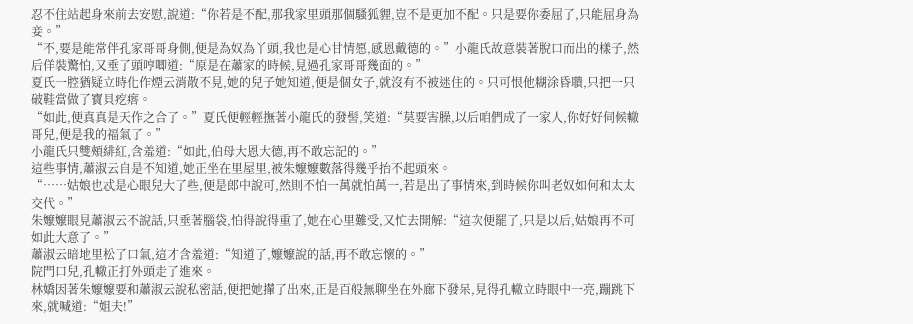忍不住站起身來前去安慰,說道:“你若是不配,那我家里頭那個騷狐貍,豈不是更加不配。只是要你委屈了,只能屈身為妾。”
“不,要是能常伴孔家哥哥身側,便是為奴為丫頭,我也是心甘情愿,感恩戴德的。”小龍氏故意裝著脫口而出的樣子,然后佯裝驚怕,又垂了頭哼唧道:“原是在蕭家的時候,見過孔家哥哥幾面的。”
夏氏一腔猶疑立時化作煙云消散不見,她的兒子她知道,便是個女子,就沒有不被迷住的。只可恨他糊涂昏聵,只把一只破鞋當做了寶貝疙瘩。
“如此,便真真是天作之合了。”夏氏便輕輕撫著小龍氏的發髻,笑道:“莫要害臊,以后咱們成了一家人,你好好伺候轍哥兒,便是我的福氣了。”
小龍氏只雙頰緋紅,含羞道:“如此,伯母大恩大德,再不敢忘記的。”
這些事情,蕭淑云自是不知道,她正坐在里屋里,被朱嬤嬤數落得幾乎抬不起頭來。
“……姑娘也忒是心眼兒大了些,便是郎中說可,然則不怕一萬就怕萬一,若是出了事情來,到時候你叫老奴如何和太太交代。”
朱嬤嬤眼見蕭淑云不說話,只垂著腦袋,怕得說得重了,她在心里難受,又忙去開解:“這次便罷了,只是以后,姑娘再不可如此大意了。”
蕭淑云暗地里松了口氣,這才含羞道:“知道了,嬤嬤說的話,再不敢忘懷的。”
院門口兒,孔轍正打外頭走了進來。
林嬌因著朱嬤嬤要和蕭淑云說私密話,便把她攆了出來,正是百般無聊坐在外廊下發呆,見得孔轍立時眼中一亮,蹦跳下來,就喊道:“姐夫!”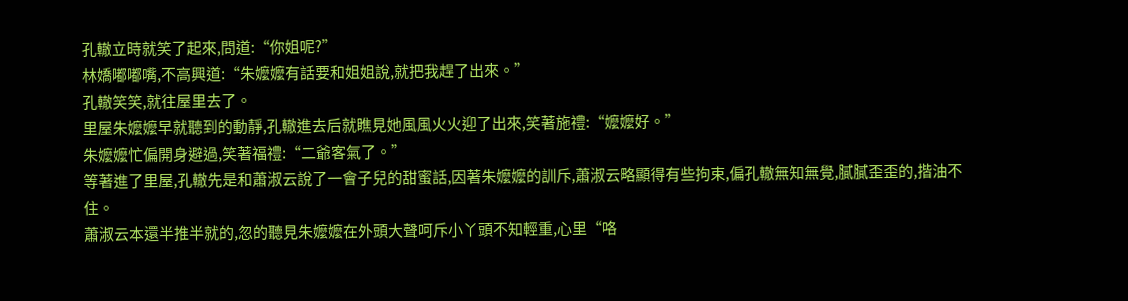孔轍立時就笑了起來,問道:“你姐呢?”
林嬌嘟嘟嘴,不高興道:“朱嬤嬤有話要和姐姐說,就把我趕了出來。”
孔轍笑笑,就往屋里去了。
里屋朱嬤嬤早就聽到的動靜,孔轍進去后就瞧見她風風火火迎了出來,笑著施禮:“嬤嬤好。”
朱嬤嬤忙偏開身避過,笑著福禮:“二爺客氣了。”
等著進了里屋,孔轍先是和蕭淑云說了一會子兒的甜蜜話,因著朱嬤嬤的訓斥,蕭淑云略顯得有些拘束,偏孔轍無知無覺,膩膩歪歪的,揩油不住。
蕭淑云本還半推半就的,忽的聽見朱嬤嬤在外頭大聲呵斥小丫頭不知輕重,心里“咯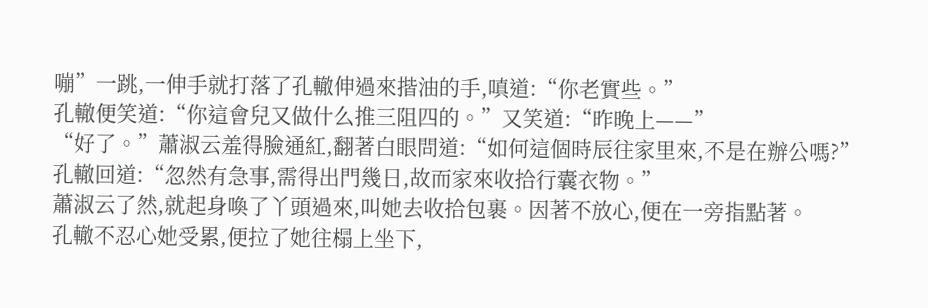嘣”一跳,一伸手就打落了孔轍伸過來揩油的手,嗔道:“你老實些。”
孔轍便笑道:“你這會兒又做什么推三阻四的。”又笑道:“昨晚上——”
“好了。”蕭淑云羞得臉通紅,翻著白眼問道:“如何這個時辰往家里來,不是在辦公嗎?”
孔轍回道:“忽然有急事,需得出門幾日,故而家來收拾行囊衣物。”
蕭淑云了然,就起身喚了丫頭過來,叫她去收拾包裹。因著不放心,便在一旁指點著。
孔轍不忍心她受累,便拉了她往榻上坐下,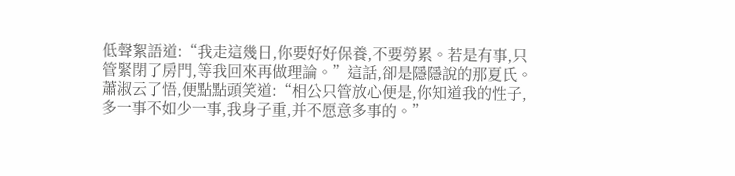低聲絮語道:“我走這幾日,你要好好保養,不要勞累。若是有事,只管緊閉了房門,等我回來再做理論。”這話,卻是隱隱說的那夏氏。
蕭淑云了悟,便點點頭笑道:“相公只管放心便是,你知道我的性子,多一事不如少一事,我身子重,并不愿意多事的。”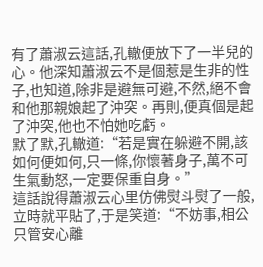有了蕭淑云這話,孔轍便放下了一半兒的心。他深知蕭淑云不是個惹是生非的性子,也知道,除非是避無可避,不然,絕不會和他那親娘起了沖突。再則,便真個是起了沖突,他也不怕她吃虧。
默了默,孔轍道:“若是實在躲避不開,該如何便如何,只一條,你懷著身子,萬不可生氣動怒,一定要保重自身。”
這話說得蕭淑云心里仿佛熨斗熨了一般,立時就平貼了,于是笑道:“不妨事,相公只管安心離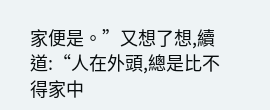家便是。”又想了想,續道:“人在外頭,總是比不得家中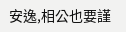安逸,相公也要謹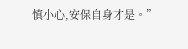慎小心,安保自身才是。”